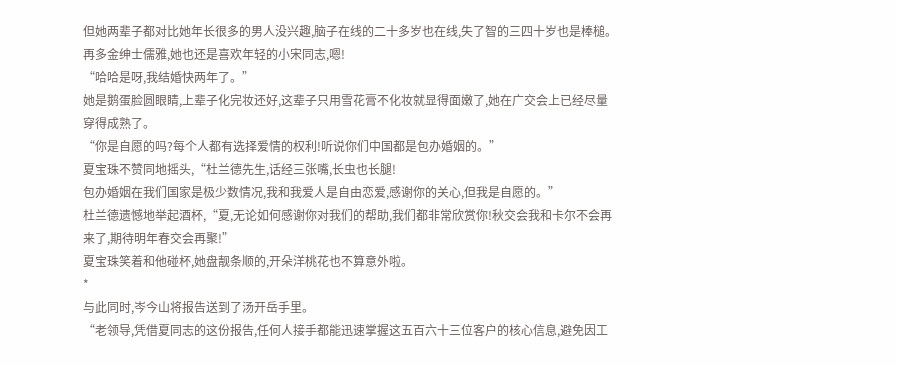但她两辈子都对比她年长很多的男人没兴趣,脑子在线的二十多岁也在线,失了智的三四十岁也是棒槌。
再多金绅士儒雅,她也还是喜欢年轻的小宋同志,嗯!
“哈哈是呀,我结婚快两年了。”
她是鹅蛋脸圆眼睛,上辈子化完妆还好,这辈子只用雪花膏不化妆就显得面嫩了,她在广交会上已经尽量穿得成熟了。
“你是自愿的吗?每个人都有选择爱情的权利!听说你们中国都是包办婚姻的。”
夏宝珠不赞同地摇头,“杜兰德先生,话经三张嘴,长虫也长腿!
包办婚姻在我们国家是极少数情况,我和我爱人是自由恋爱,感谢你的关心,但我是自愿的。”
杜兰德遗憾地举起酒杯,“夏,无论如何感谢你对我们的帮助,我们都非常欣赏你!秋交会我和卡尔不会再来了,期待明年春交会再聚!”
夏宝珠笑着和他碰杯,她盘靓条顺的,开朵洋桃花也不算意外啦。
*
与此同时,岑今山将报告送到了汤开岳手里。
“老领导,凭借夏同志的这份报告,任何人接手都能迅速掌握这五百六十三位客户的核心信息,避免因工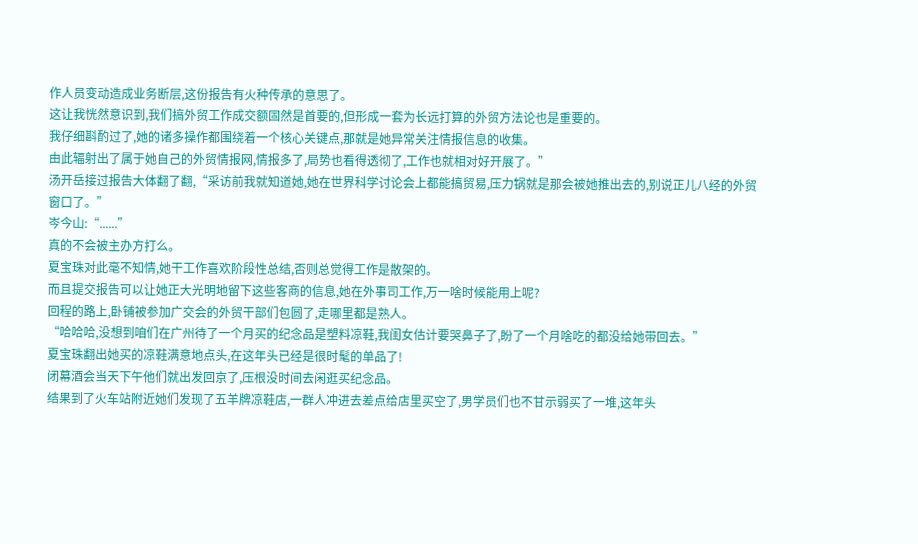作人员变动造成业务断层,这份报告有火种传承的意思了。
这让我恍然意识到,我们搞外贸工作成交额固然是首要的,但形成一套为长远打算的外贸方法论也是重要的。
我仔细斟酌过了,她的诸多操作都围绕着一个核心关键点,那就是她异常关注情报信息的收集。
由此辐射出了属于她自己的外贸情报网,情报多了,局势也看得透彻了,工作也就相对好开展了。”
汤开岳接过报告大体翻了翻,“采访前我就知道她,她在世界科学讨论会上都能搞贸易,压力锅就是那会被她推出去的,别说正儿八经的外贸窗口了。”
岑今山:“......”
真的不会被主办方打么。
夏宝珠对此毫不知情,她干工作喜欢阶段性总结,否则总觉得工作是散架的。
而且提交报告可以让她正大光明地留下这些客商的信息,她在外事司工作,万一啥时候能用上呢?
回程的路上,卧铺被参加广交会的外贸干部们包圆了,走哪里都是熟人。
“哈哈哈,没想到咱们在广州待了一个月买的纪念品是塑料凉鞋,我闺女估计要哭鼻子了,盼了一个月啥吃的都没给她带回去。”
夏宝珠翻出她买的凉鞋满意地点头,在这年头已经是很时髦的单品了!
闭幕酒会当天下午他们就出发回京了,压根没时间去闲逛买纪念品。
结果到了火车站附近她们发现了五羊牌凉鞋店,一群人冲进去差点给店里买空了,男学员们也不甘示弱买了一堆,这年头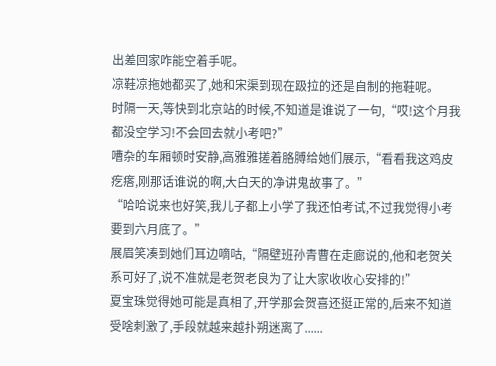出差回家咋能空着手呢。
凉鞋凉拖她都买了,她和宋渠到现在趿拉的还是自制的拖鞋呢。
时隔一天,等快到北京站的时候,不知道是谁说了一句,“哎!这个月我都没空学习!不会回去就小考吧?”
嘈杂的车厢顿时安静,高雅雅搓着胳膊给她们展示,“看看我这鸡皮疙瘩,刚那话谁说的啊,大白天的净讲鬼故事了。”
“哈哈说来也好笑,我儿子都上小学了我还怕考试,不过我觉得小考要到六月底了。”
展眉笑凑到她们耳边嘀咕,“隔壁班孙青曹在走廊说的,他和老贺关系可好了,说不准就是老贺老良为了让大家收收心安排的!”
夏宝珠觉得她可能是真相了,开学那会贺喜还挺正常的,后来不知道受啥刺激了,手段就越来越扑朔迷离了......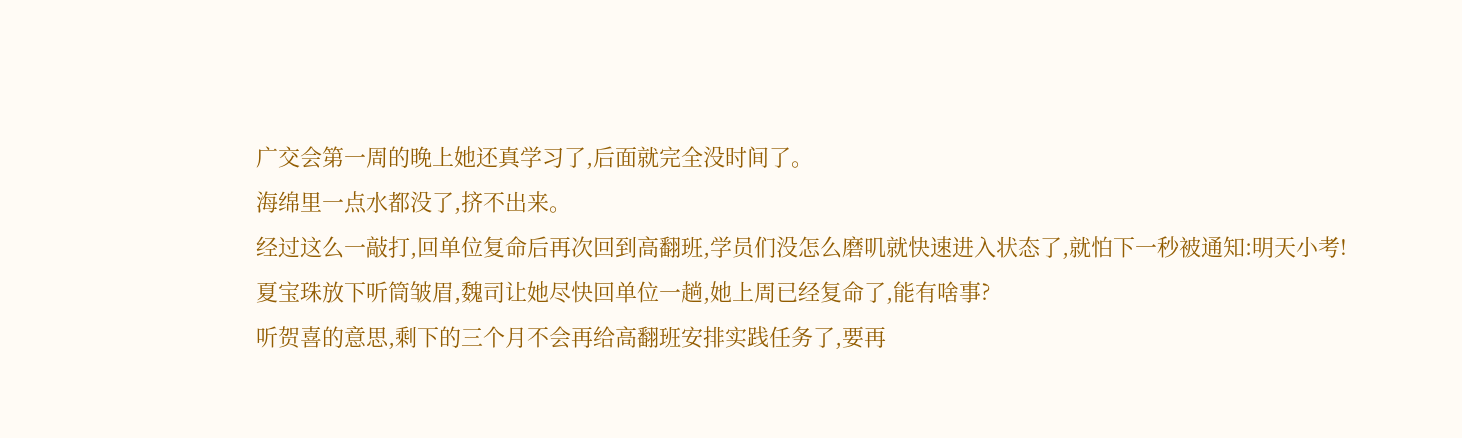广交会第一周的晚上她还真学习了,后面就完全没时间了。
海绵里一点水都没了,挤不出来。
经过这么一敲打,回单位复命后再次回到高翻班,学员们没怎么磨叽就快速进入状态了,就怕下一秒被通知:明天小考!
夏宝珠放下听筒皱眉,魏司让她尽快回单位一趟,她上周已经复命了,能有啥事?
听贺喜的意思,剩下的三个月不会再给高翻班安排实践任务了,要再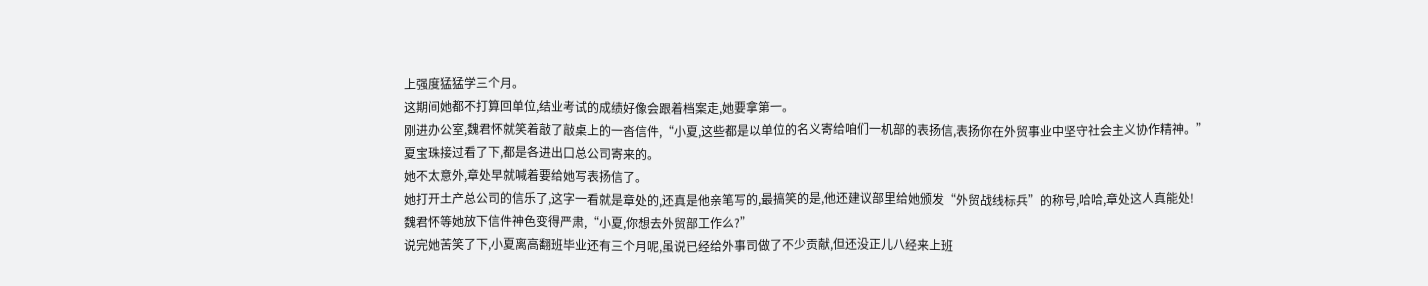上强度猛猛学三个月。
这期间她都不打算回单位,结业考试的成绩好像会跟着档案走,她要拿第一。
刚进办公室,魏君怀就笑着敲了敲桌上的一沓信件,“小夏,这些都是以单位的名义寄给咱们一机部的表扬信,表扬你在外贸事业中坚守社会主义协作精神。”
夏宝珠接过看了下,都是各进出口总公司寄来的。
她不太意外,章处早就喊着要给她写表扬信了。
她打开土产总公司的信乐了,这字一看就是章处的,还真是他亲笔写的,最搞笑的是,他还建议部里给她颁发“外贸战线标兵”的称号,哈哈,章处这人真能处!
魏君怀等她放下信件神色变得严肃,“小夏,你想去外贸部工作么?”
说完她苦笑了下,小夏离高翻班毕业还有三个月呢,虽说已经给外事司做了不少贡献,但还没正儿八经来上班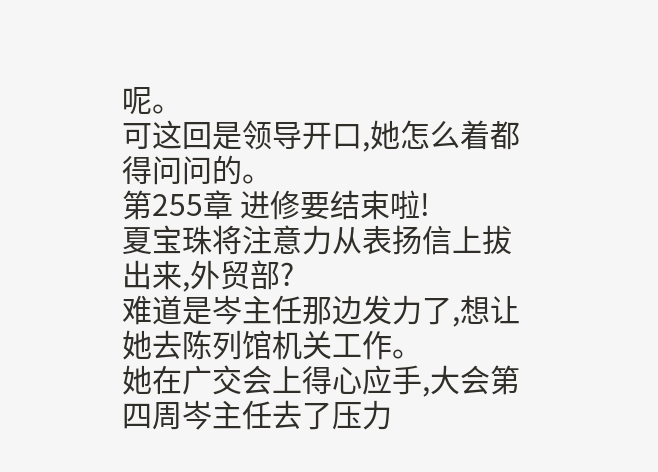呢。
可这回是领导开口,她怎么着都得问问的。
第255章 进修要结束啦!
夏宝珠将注意力从表扬信上拔出来,外贸部?
难道是岑主任那边发力了,想让她去陈列馆机关工作。
她在广交会上得心应手,大会第四周岑主任去了压力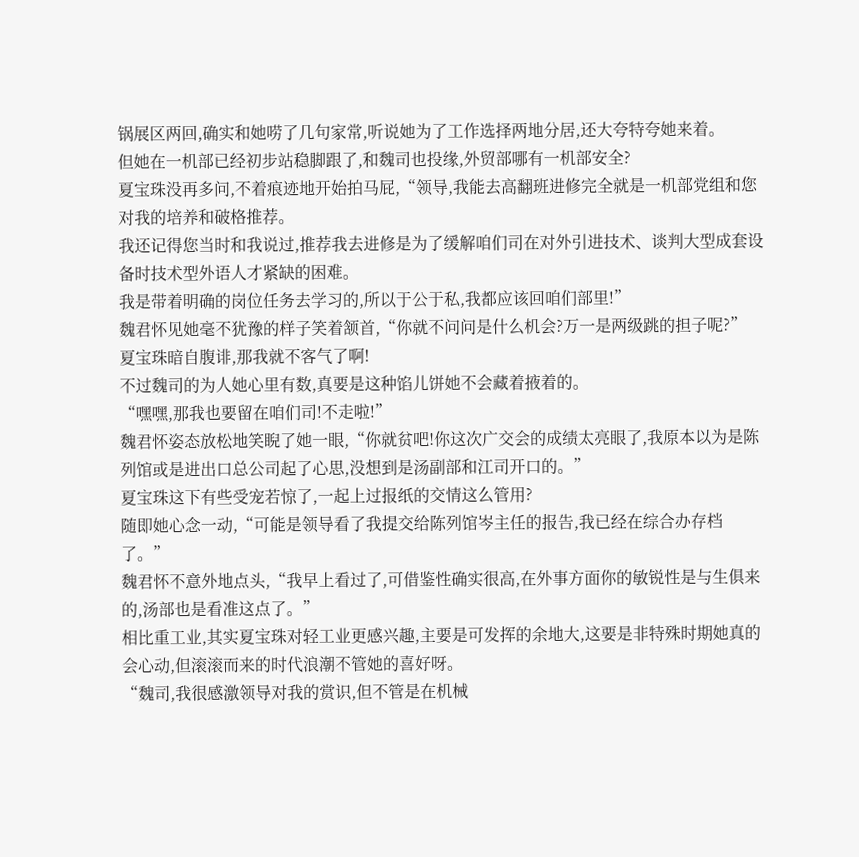锅展区两回,确实和她唠了几句家常,听说她为了工作选择两地分居,还大夸特夸她来着。
但她在一机部已经初步站稳脚跟了,和魏司也投缘,外贸部哪有一机部安全?
夏宝珠没再多问,不着痕迹地开始拍马屁,“领导,我能去高翻班进修完全就是一机部党组和您对我的培养和破格推荐。
我还记得您当时和我说过,推荐我去进修是为了缓解咱们司在对外引进技术、谈判大型成套设备时技术型外语人才紧缺的困难。
我是带着明确的岗位任务去学习的,所以于公于私,我都应该回咱们部里!”
魏君怀见她毫不犹豫的样子笑着颔首,“你就不问问是什么机会?万一是两级跳的担子呢?”
夏宝珠暗自腹诽,那我就不客气了啊!
不过魏司的为人她心里有数,真要是这种馅儿饼她不会藏着掖着的。
“嘿嘿,那我也要留在咱们司!不走啦!”
魏君怀姿态放松地笑睨了她一眼,“你就贫吧!你这次广交会的成绩太亮眼了,我原本以为是陈列馆或是进出口总公司起了心思,没想到是汤副部和江司开口的。”
夏宝珠这下有些受宠若惊了,一起上过报纸的交情这么管用?
随即她心念一动,“可能是领导看了我提交给陈列馆岑主任的报告,我已经在综合办存档了。”
魏君怀不意外地点头,“我早上看过了,可借鉴性确实很高,在外事方面你的敏锐性是与生俱来的,汤部也是看准这点了。”
相比重工业,其实夏宝珠对轻工业更感兴趣,主要是可发挥的余地大,这要是非特殊时期她真的会心动,但滚滚而来的时代浪潮不管她的喜好呀。
“魏司,我很感激领导对我的赏识,但不管是在机械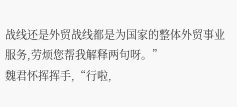战线还是外贸战线都是为国家的整体外贸事业服务,劳烦您帮我解释两句呀。”
魏君怀挥挥手,“行啦,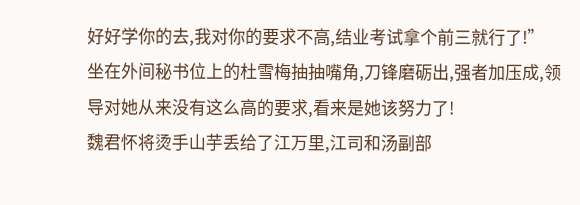好好学你的去,我对你的要求不高,结业考试拿个前三就行了!”
坐在外间秘书位上的杜雪梅抽抽嘴角,刀锋磨砺出,强者加压成,领导对她从来没有这么高的要求,看来是她该努力了!
魏君怀将烫手山芋丢给了江万里,江司和汤副部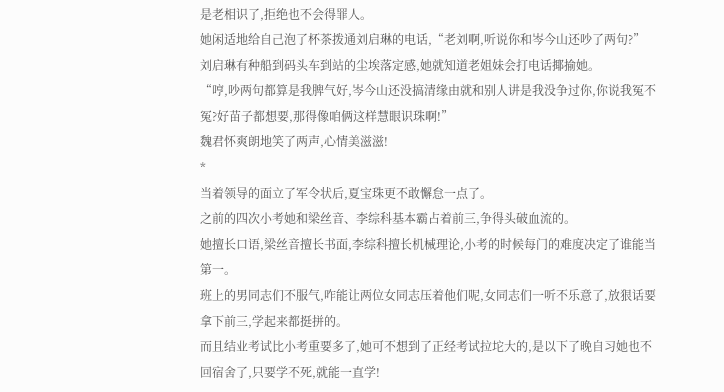是老相识了,拒绝也不会得罪人。
她闲适地给自己泡了杯茶拨通刘启琳的电话,“老刘啊,听说你和岑今山还吵了两句?”
刘启琳有种船到码头车到站的尘埃落定感,她就知道老姐妹会打电话揶揄她。
“哼,吵两句都算是我脾气好,岑今山还没搞清缘由就和别人讲是我没争过你,你说我冤不冤?好苗子都想要,那得像咱俩这样慧眼识珠啊!”
魏君怀爽朗地笑了两声,心情美滋滋!
*
当着领导的面立了军令状后,夏宝珠更不敢懈怠一点了。
之前的四次小考她和梁丝音、李综科基本霸占着前三,争得头破血流的。
她擅长口语,梁丝音擅长书面,李综科擅长机械理论,小考的时候每门的难度决定了谁能当第一。
班上的男同志们不服气,咋能让两位女同志压着他们呢,女同志们一听不乐意了,放狠话要拿下前三,学起来都挺拼的。
而且结业考试比小考重要多了,她可不想到了正经考试拉坨大的,是以下了晚自习她也不回宿舍了,只要学不死,就能一直学!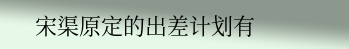宋渠原定的出差计划有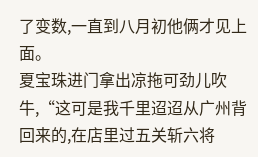了变数,一直到八月初他俩才见上面。
夏宝珠进门拿出凉拖可劲儿吹牛,“这可是我千里迢迢从广州背回来的,在店里过五关斩六将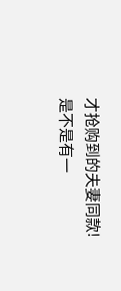才抢购到的夫妻同款!是不是有一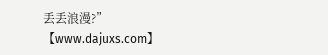丢丢浪漫?”
【www.dajuxs.com】